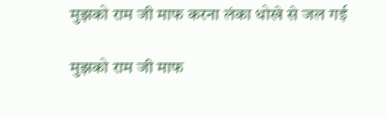मुझको राम जी माफ करना लंका धोखे से जल गई

मुझको राम जी माफ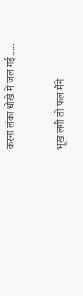करना लंका धोखे में जल गई.....

भूख लगी तो फल मैंने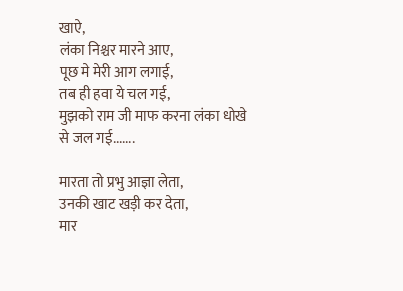खाऐ,
लंका निश्चर मारने आए,
पूछ मे मेरी आग लगाई,
तब ही हवा ये चल गई,
मुझको राम जी माफ करना लंका धोखे से जल गई.......

मारता तो प्रभु आज्ञा लेता,
उनकी खाट खड़ी कर देता,
मार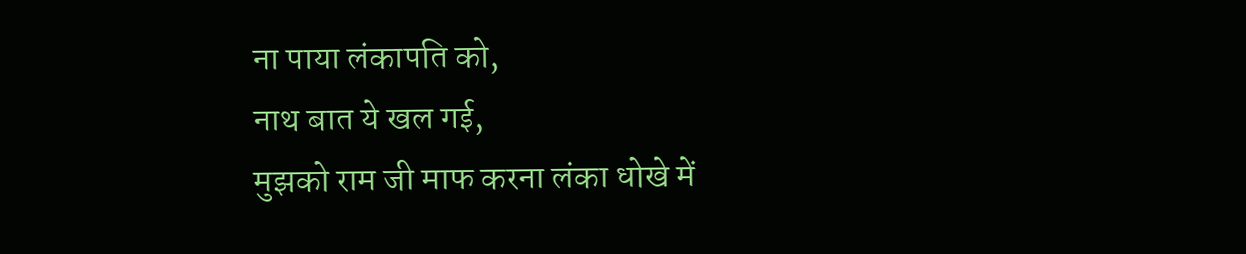ना पाया लंकापति को,
नाथ बात ये खल गई,
मुझको राम जी माफ करना लंका धोखे में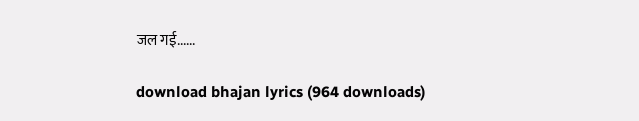जल गई......

download bhajan lyrics (964 downloads)